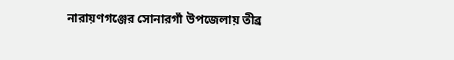নারায়ণগঞ্জের সোনারগাঁ উপজেলায় তীব্র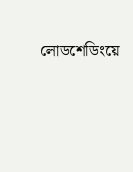লোডশেডিংয়ে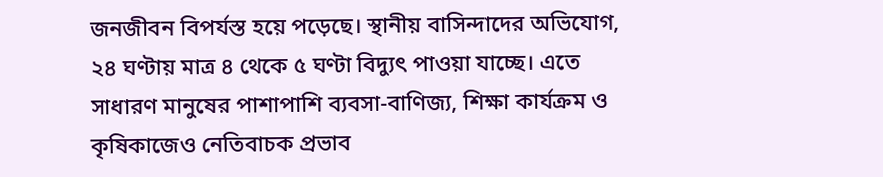জনজীবন বিপর্যস্ত হয়ে পড়েছে। স্থানীয় বাসিন্দাদের অভিযোগ, ২৪ ঘণ্টায় মাত্র ৪ থেকে ৫ ঘণ্টা বিদ্যুৎ পাওয়া যাচ্ছে। এতে সাধারণ মানুষের পাশাপাশি ব্যবসা-বাণিজ্য, শিক্ষা কার্যক্রম ও কৃষিকাজেও নেতিবাচক প্রভাব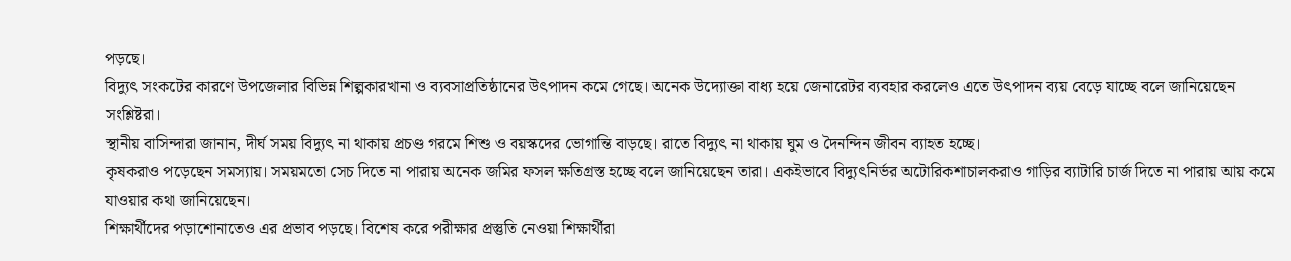পড়ছে।
বিদ্যুৎ সংকটের কারণে উপজেলার বিভিন্ন শিল্পকারখানা ও ব্যবসাপ্রতিষ্ঠানের উৎপাদন কমে গেছে। অনেক উদ্যোক্তা বাধ্য হয়ে জেনারেটর ব্যবহার করলেও এতে উৎপাদন ব্যয় বেড়ে যাচ্ছে বলে জানিয়েছেন সংশ্লিষ্টরা।
স্থানীয় বাসিন্দারা জানান, দীর্ঘ সময় বিদ্যুৎ না থাকায় প্রচণ্ড গরমে শিশু ও বয়স্কদের ভোগান্তি বাড়ছে। রাতে বিদ্যুৎ না থাকায় ঘুম ও দৈনন্দিন জীবন ব্যাহত হচ্ছে।
কৃষকরাও পড়েছেন সমস্যায়। সময়মতো সেচ দিতে না পারায় অনেক জমির ফসল ক্ষতিগ্রস্ত হচ্ছে বলে জানিয়েছেন তারা। একইভাবে বিদ্যুৎনির্ভর অটোরিকশাচালকরাও গাড়ির ব্যাটারি চার্জ দিতে না পারায় আয় কমে যাওয়ার কথা জানিয়েছেন।
শিক্ষার্থীদের পড়াশোনাতেও এর প্রভাব পড়ছে। বিশেষ করে পরীক্ষার প্রস্তুতি নেওয়া শিক্ষার্থীরা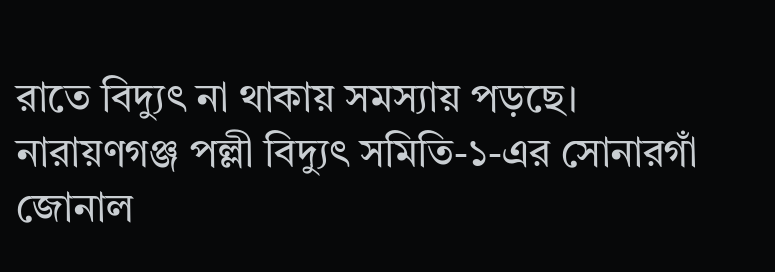রাতে বিদ্যুৎ না থাকায় সমস্যায় পড়ছে।
নারায়ণগঞ্জ পল্লী বিদ্যুৎ সমিতি-১-এর সোনারগাঁ জোনাল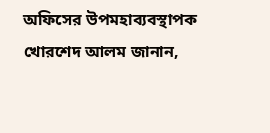অফিসের উপমহাব্যবস্থাপক খোরশেদ আলম জানান,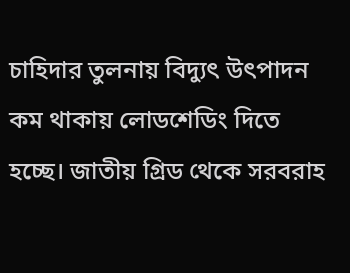চাহিদার তুলনায় বিদ্যুৎ উৎপাদন কম থাকায় লোডশেডিং দিতে হচ্ছে। জাতীয় গ্রিড থেকে সরবরাহ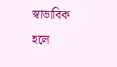স্বাভাবিক হলে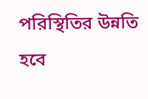পরিস্থিতির উন্নতি হবে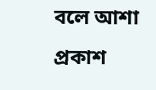বলে আশা প্রকাশ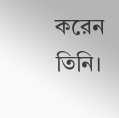করেন তিনি।